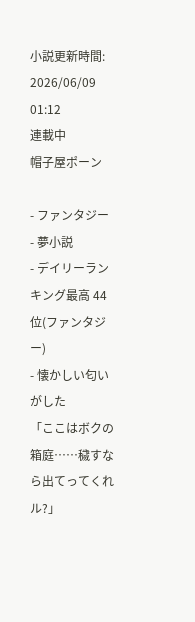小説更新時間: 2026/06/09 01:12
連載中
帽子屋ポーン

- ファンタジー
- 夢小説
- デイリーランキング最高 44 位(ファンタジー)
- 懐かしい匂いがした
「ここはボクの箱庭……穢すなら出てってくれル?」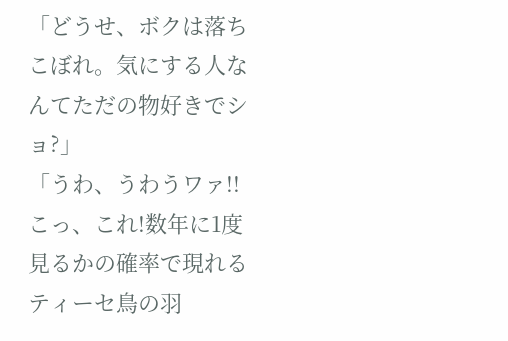「どうせ、ボクは落ちこぼれ。気にする人なんてただの物好きでショ?」
「うわ、うわうワァ!!こっ、これ!数年に1度見るかの確率で現れるティーセ鳥の羽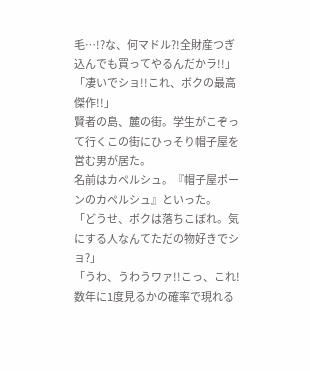毛…!?な、何マドル?!全財産つぎ込んでも買ってやるんだかラ!!」
「凄いでショ!!これ、ボクの最高傑作!!」
賢者の島、麓の街。学生がこぞって行くこの街にひっそり帽子屋を営む男が居た。
名前はカペルシュ。『帽子屋ポーンのカペルシュ』といった。
「どうせ、ボクは落ちこぼれ。気にする人なんてただの物好きでショ?」
「うわ、うわうワァ!!こっ、これ!数年に1度見るかの確率で現れる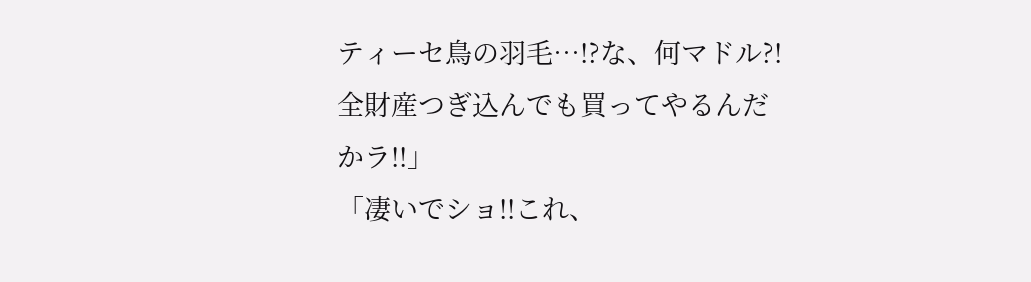ティーセ鳥の羽毛…!?な、何マドル?!全財産つぎ込んでも買ってやるんだかラ!!」
「凄いでショ!!これ、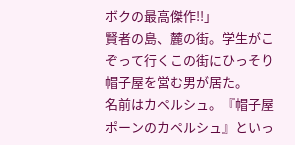ボクの最高傑作!!」
賢者の島、麓の街。学生がこぞって行くこの街にひっそり帽子屋を営む男が居た。
名前はカペルシュ。『帽子屋ポーンのカペルシュ』といっ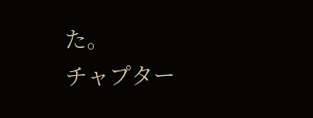た。
チャプター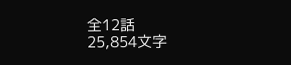全12話
25,854文字